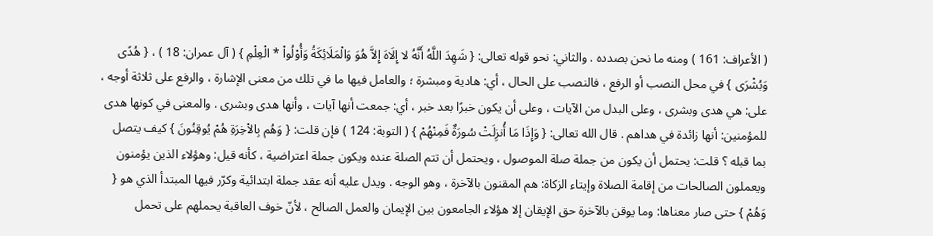( الأعراف: 161 ) ومنه ما نحن بصدده . والثاني: نحو قوله تعالى: { شَهِدَ اللَّهُ أَنَّهُ لا إِلَاهَ إِلاَّ هُوَ وَالْمَلَائِكَةُ وَأُوْلُواْ * الْعِلْمِ } ( آل عمران: 18 ) ، { هُدًى وَبُشْرَى } في محل النصب أو الرفع ، فالنصب على الحال ، أي: هادية ومبشرة ؛ والعامل فيها ما في تلك من معنى الإشارة ، والرفع على ثلاثة أوجه ، على: هي هدى وبشرى ، وعلى البدل من الآيات ، وعلى أن يكون خبرًا بعد خبر ، أي: جمعت أنها آيات ، وأنها هدى وبشرى . والمعنى في كونها هدى للمؤمنين: أنها زائدة في هداهم . قال الله تعالى: { وَإِذَا مَا أُنزِلَتْ سُورَةٌ فَمِنْهُمْ } ( التوبة: 124 ) فإن قلت: { وَهُم بِالاْخِرَةِ هُمْ يُوقِنُونَ } كيف يتصل بما قبله ؟ قلت: يحتمل أن يكون من جملة صلة الموصول ، ويحتمل أن تتم الصلة عنده ويكون جملة اعتراضية ، كأنه قيل: وهؤلاء الذين يؤمنون ويعملون الصالحات من إقامة الصلاة وإيتاء الزكاة: هم المقنون بالآخرة ، وهو الوجه . ويدل عليه أنه عقد جملة ابتدائية وكرّر فيها المبتدأ الذي هو { وَهُمْ } حتى صار معناها: وما يوقن بالآخرة حق الإيقان إلا هؤلاء الجامعون بين الإيمان والعمل الصالح ، لأنّ خوف العاقبة يحملهم على تحمل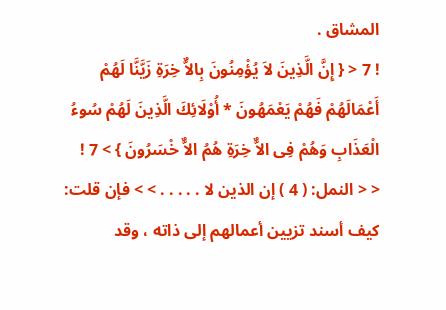المشاق .
! 7 < { إِنَّ الَّذِينَ لاَ يُؤْمِنُونَ بِالاٌّ خِرَةِ زَيَّنَّا لَهُمْ أَعْمَالَهُمْ فَهُمْ يَعْمَهُونَ * أُوْلَائِكَ الَّذِينَ لَهُمْ سُوءُ الْعَذَابِ وَهُمْ فِى الاٌّ خِرَةِ هُمُ الاٌّ خْسَرُونَ } > 7 !
< < النمل: ( 4 ) إن الذين لا . . . . . > > فإن قلت: كيف أسند تزيين أعمالهم إلى ذاته ، وقد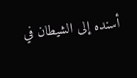أسنده إلى الشيطان في